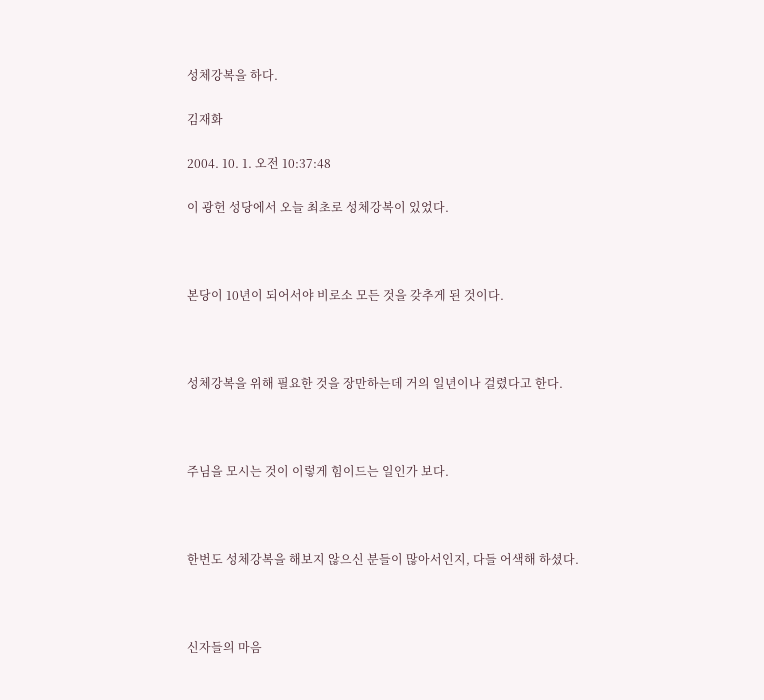성체강복을 하다.

김재화

2004. 10. 1. 오전 10:37:48

이 광헌 성당에서 오늘 최초로 성체강복이 있었다.



본당이 10년이 되어서야 비로소 모든 것을 갖추게 된 것이다.



성체강복을 위해 필요한 것을 장만하는데 거의 일년이나 걸렸다고 한다.



주님을 모시는 것이 이렇게 힘이드는 일인가 보다.



한번도 성체강복을 해보지 않으신 분들이 많아서인지, 다들 어색해 하셨다.



신자들의 마음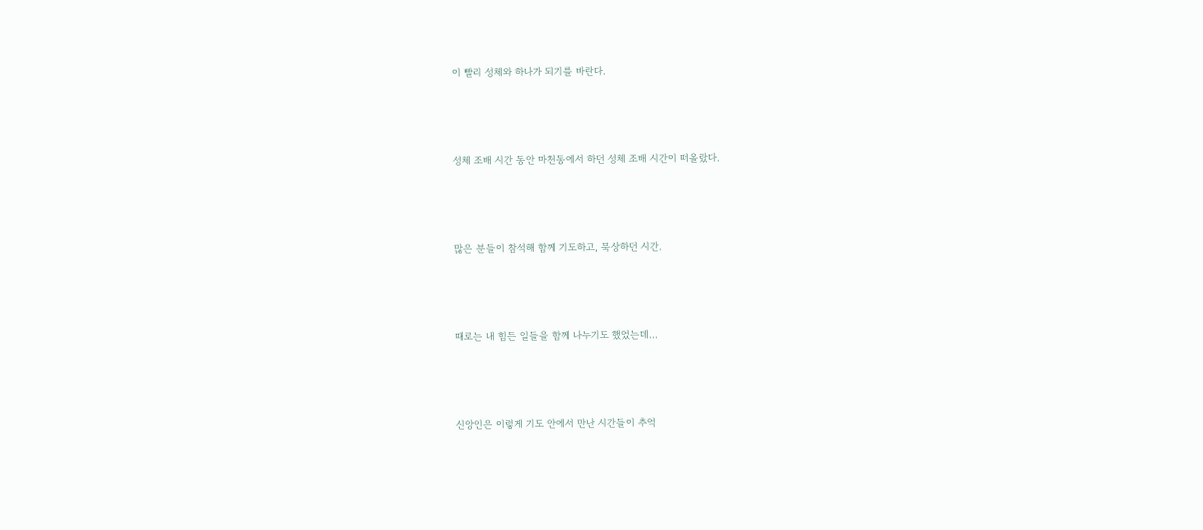이 빨리 성체와 하나가 되기를 바란다.



성체 조배 시간 동안 마천동에서 하던 성체 조배 시간이 떠올랐다.



많은 분들이 참석해 함께 기도하고, 묵상하던 시간.



때로는 내 힘든 일들을 함께 나누기도 했었는데...



신앙인은 이렇게 기도 안에서 만난 시간들이 추억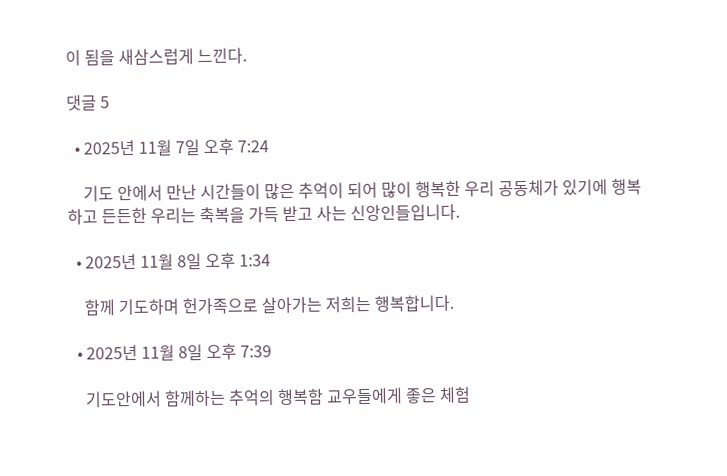이 됨을 새삼스럽게 느낀다.

댓글 5

  • 2025년 11월 7일 오후 7:24

    기도 안에서 만난 시간들이 많은 추억이 되어 많이 행복한 우리 공동체가 있기에 행복하고 든든한 우리는 축복을 가득 받고 사는 신앙인들입니다.

  • 2025년 11월 8일 오후 1:34

    함께 기도하며 헌가족으로 살아가는 저희는 행복합니다.

  • 2025년 11월 8일 오후 7:39

    기도안에서 함께하는 추억의 행복함 교우들에게 좋은 체험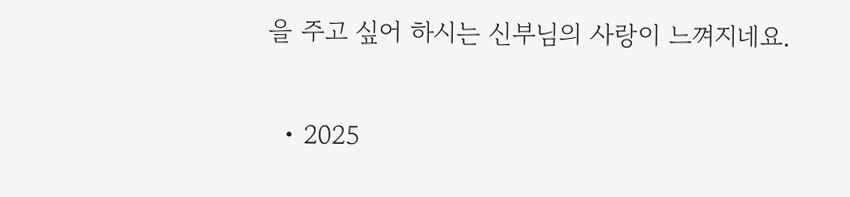을 주고 싶어 하시는 신부님의 사랑이 느껴지네요.

  • 2025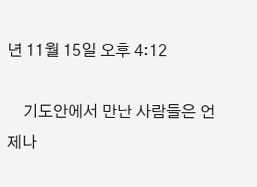년 11월 15일 오후 4:12

    기도안에서 만난 사람들은 언제나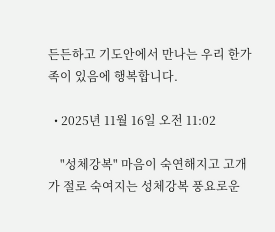든든하고 기도안에서 만나는 우리 한가족이 있음에 행복합니다.

  • 2025년 11월 16일 오전 11:02

    "성체강복" 마음이 숙연해지고 고개가 절로 숙여지는 성체강복 풍요로운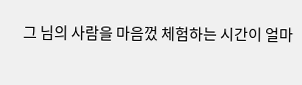그 님의 사람을 마음껐 체험하는 시간이 얼마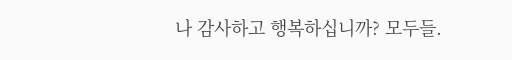나 감사하고 행복하십니까? 모두들.